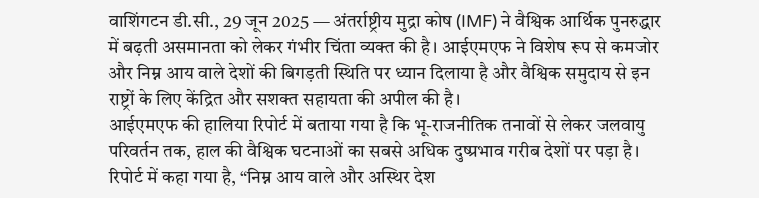वाशिंगटन डी.सी., 29 जून 2025 — अंतर्राष्ट्रीय मुद्रा कोष (IMF) ने वैश्विक आर्थिक पुनरुद्धार में बढ़ती असमानता को लेकर गंभीर चिंता व्यक्त की है। आईएमएफ ने विशेष रूप से कमजोर और निम्न आय वाले देशों की बिगड़ती स्थिति पर ध्यान दिलाया है और वैश्विक समुदाय से इन राष्ट्रों के लिए केंद्रित और सशक्त सहायता की अपील की है।
आईएमएफ की हालिया रिपोर्ट में बताया गया है कि भू-राजनीतिक तनावों से लेकर जलवायु परिवर्तन तक, हाल की वैश्विक घटनाओं का सबसे अधिक दुष्प्रभाव गरीब देशों पर पड़ा है। रिपोर्ट में कहा गया है, “निम्न आय वाले और अस्थिर देश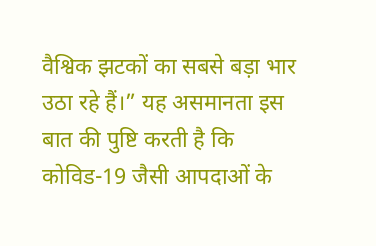वैश्विक झटकों का सबसे बड़ा भार उठा रहे हैं।” यह असमानता इस बात की पुष्टि करती है कि कोविड-19 जैसी आपदाओं के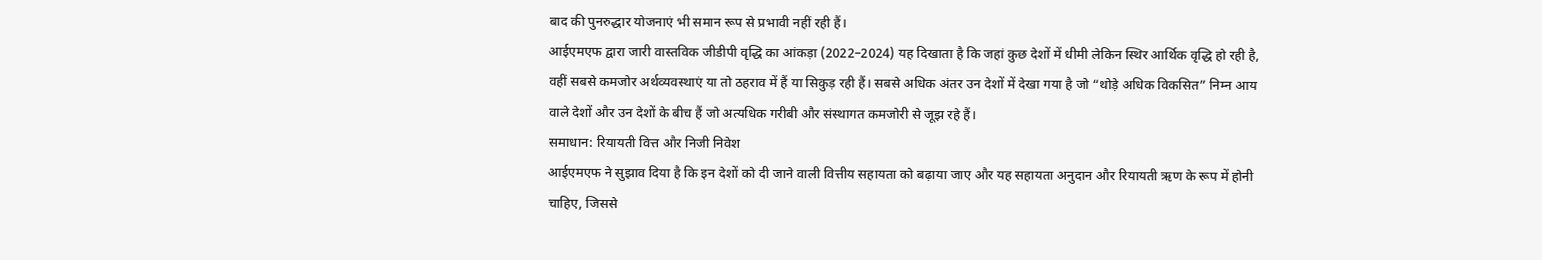बाद की पुनरुद्धार योजनाएं भी समान रूप से प्रभावी नहीं रही हैं।
आईएमएफ द्वारा जारी वास्तविक जीडीपी वृद्धि का आंकड़ा (2022–2024) यह दिखाता है कि जहां कुछ देशों में धीमी लेकिन स्थिर आर्थिक वृद्धि हो रही है, वहीं सबसे कमजोर अर्थव्यवस्थाएं या तो ठहराव में हैं या सिकुड़ रही हैं। सबसे अधिक अंतर उन देशों में देखा गया है जो “थोड़े अधिक विकसित” निम्न आय वाले देशों और उन देशों के बीच हैं जो अत्यधिक गरीबी और संस्थागत कमजोरी से जूझ रहे हैं।
समाधान: रियायती वित्त और निजी निवेश
आईएमएफ ने सुझाव दिया है कि इन देशों को दी जाने वाली वित्तीय सहायता को बढ़ाया जाए और यह सहायता अनुदान और रियायती ऋण के रूप में होनी चाहिए, जिससे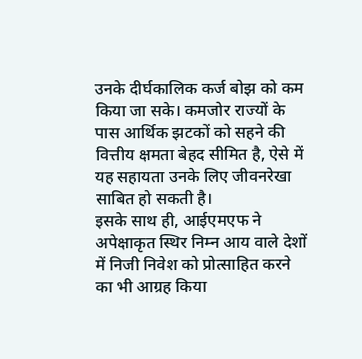उनके दीर्घकालिक कर्ज बोझ को कम किया जा सके। कमजोर राज्यों के पास आर्थिक झटकों को सहने की वित्तीय क्षमता बेहद सीमित है, ऐसे में यह सहायता उनके लिए जीवनरेखा साबित हो सकती है।
इसके साथ ही, आईएमएफ ने अपेक्षाकृत स्थिर निम्न आय वाले देशों में निजी निवेश को प्रोत्साहित करने का भी आग्रह किया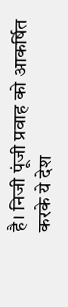है। निजी पूंजी प्रवाह को आकर्षित करके ये देश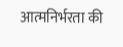आत्मनिर्भरता की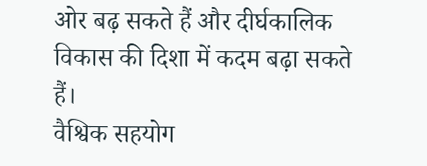ओर बढ़ सकते हैं और दीर्घकालिक विकास की दिशा में कदम बढ़ा सकते हैं।
वैश्विक सहयोग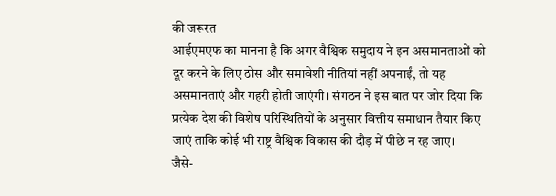की जरूरत
आईएमएफ का मानना है कि अगर वैश्विक समुदाय ने इन असमानताओं को दूर करने के लिए ठोस और समावेशी नीतियां नहीं अपनाईं, तो यह असमानताएं और गहरी होती जाएंगी। संगठन ने इस बात पर जोर दिया कि प्रत्येक देश की विशेष परिस्थितियों के अनुसार वित्तीय समाधान तैयार किए जाएं ताकि कोई भी राष्ट्र वैश्विक विकास की दौड़ में पीछे न रह जाए।
जैसे-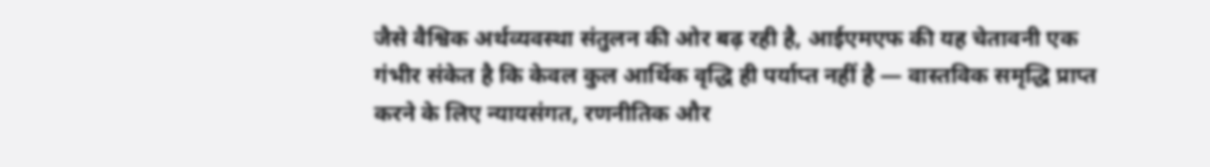जैसे वैश्विक अर्थव्यवस्था संतुलन की ओर बढ़ रही है, आईएमएफ की यह चेतावनी एक गंभीर संकेत है कि केवल कुल आर्थिक वृद्धि ही पर्याप्त नहीं है — वास्तविक समृद्धि प्राप्त करने के लिए न्यायसंगत, रणनीतिक और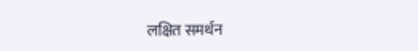लक्षित समर्थन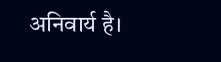अनिवार्य है।